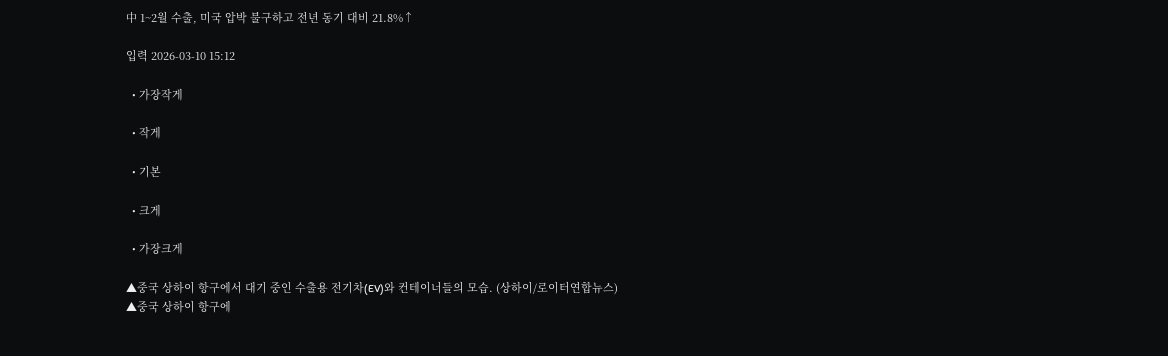中 1~2월 수출, 미국 압박 불구하고 전년 동기 대비 21.8%↑

입력 2026-03-10 15:12

  • 가장작게

  • 작게

  • 기본

  • 크게

  • 가장크게

▲중국 상하이 항구에서 대기 중인 수출용 전기차(EV)와 컨테이너들의 모습. (상하이/로이터연합뉴스)
▲중국 상하이 항구에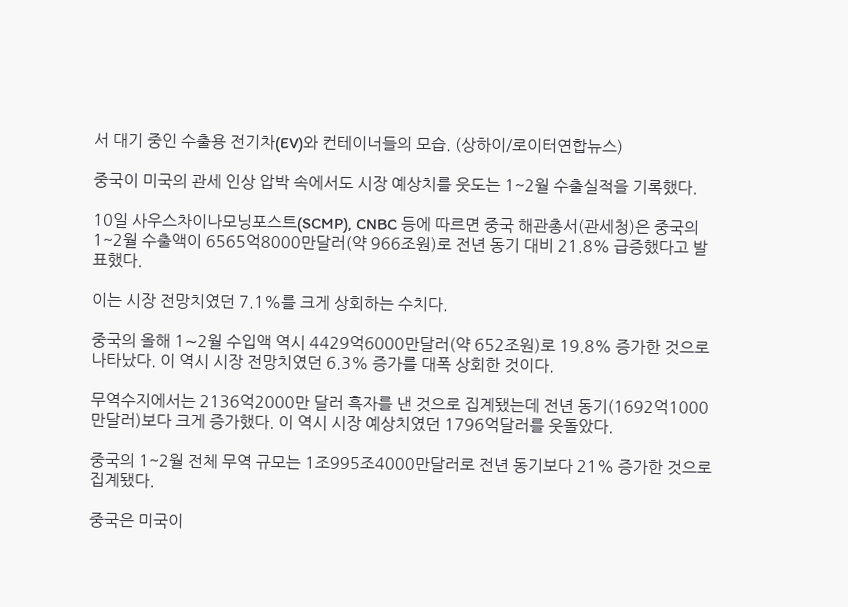서 대기 중인 수출용 전기차(EV)와 컨테이너들의 모습. (상하이/로이터연합뉴스)

중국이 미국의 관세 인상 압박 속에서도 시장 예상치를 웃도는 1~2월 수출실적을 기록했다.

10일 사우스차이나모닝포스트(SCMP), CNBC 등에 따르면 중국 해관총서(관세청)은 중국의 1~2월 수출액이 6565억8000만달러(약 966조원)로 전년 동기 대비 21.8% 급증했다고 발표했다.

이는 시장 전망치였던 7.1%를 크게 상회하는 수치다.

중국의 올해 1∼2월 수입액 역시 4429억6000만달러(약 652조원)로 19.8% 증가한 것으로 나타났다. 이 역시 시장 전망치였던 6.3% 증가를 대폭 상회한 것이다.

무역수지에서는 2136억2000만 달러 흑자를 낸 것으로 집계됐는데 전년 동기(1692억1000만달러)보다 크게 증가했다. 이 역시 시장 예상치였던 1796억달러를 웃돌았다.

중국의 1~2월 전체 무역 규모는 1조995조4000만달러로 전년 동기보다 21% 증가한 것으로 집계됐다.

중국은 미국이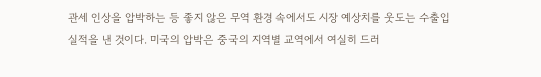관세 인상을 압박하는 등 좋지 않은 무역 환경 속에서도 시장 예상치를 웃도는 수출입 실적을 낸 것이다. 미국의 압박은 중국의 지역별 교역에서 여실히 드러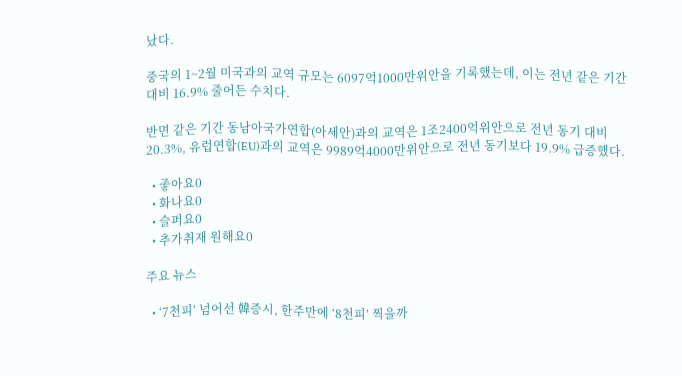났다.

중국의 1~2월 미국과의 교역 규모는 6097억1000만위안을 기록했는데, 이는 전년 같은 기간 대비 16.9% 줄어든 수치다.

반면 같은 기간 동남아국가연합(아세안)과의 교역은 1조2400억위안으로 전년 동기 대비 20.3%, 유럽연합(EU)과의 교역은 9989억4000만위안으로 전년 동기보다 19.9% 급증했다.

  • 좋아요0
  • 화나요0
  • 슬퍼요0
  • 추가취재 원해요0

주요 뉴스

  • ‘7천피’ 넘어선 韓증시, 한주만에 ‘8천피’ 찍을까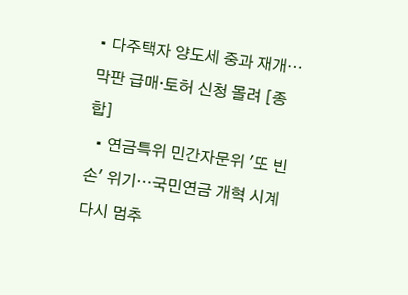• 다주택자 양도세 중과 재개⋯막판 급매·토허 신청 몰려 [종합]
  • 연금특위 민간자문위 '또 빈손' 위기⋯국민연금 개혁 시계 다시 멈추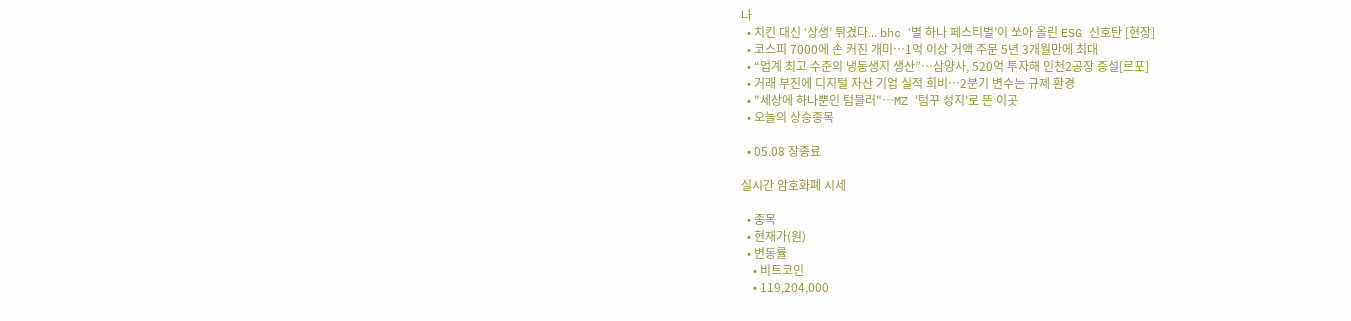나
  • 치킨 대신 ‘상생’ 튀겼다... bhc ‘별 하나 페스티벌’이 쏘아 올린 ESG 신호탄 [현장]
  • 코스피 7000에 손 커진 개미…1억 이상 거액 주문 5년 3개월만에 최대
  • “업계 최고 수준의 냉동생지 생산”…삼양사, 520억 투자해 인천2공장 증설[르포]
  • 거래 부진에 디지털 자산 기업 실적 희비…2분기 변수는 규제 환경
  • "세상에 하나뿐인 텀블러"…MZ '텀꾸 성지'로 뜬 이곳
  • 오늘의 상승종목

  • 05.08 장종료

실시간 암호화폐 시세

  • 종목
  • 현재가(원)
  • 변동률
    • 비트코인
    • 119,204,000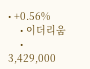• +0.56%
    • 이더리움
    • 3,429,000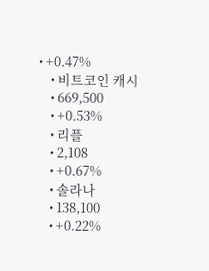• +0.47%
    • 비트코인 캐시
    • 669,500
    • +0.53%
    • 리플
    • 2,108
    • +0.67%
    • 솔라나
    • 138,100
    • +0.22%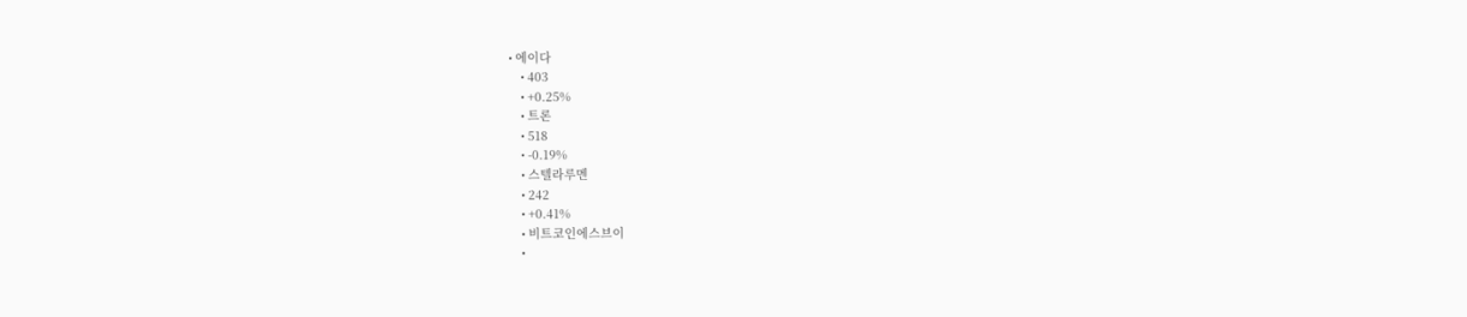• 에이다
    • 403
    • +0.25%
    • 트론
    • 518
    • -0.19%
    • 스텔라루멘
    • 242
    • +0.41%
    • 비트코인에스브이
    •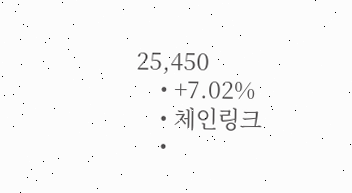25,450
    • +7.02%
    • 체인링크
    •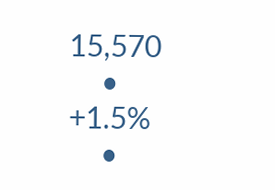15,570
    • +1.5%
    •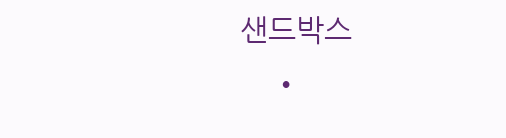샌드박스
    •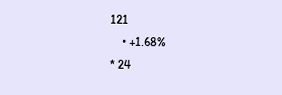121
    • +1.68%
* 24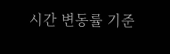시간 변동률 기준